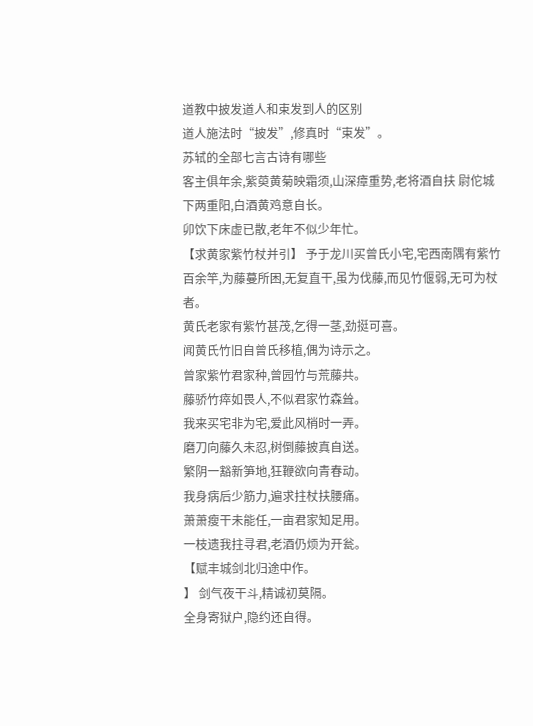道教中披发道人和束发到人的区别
道人施法时“披发”,修真时“束发”。
苏轼的全部七言古诗有哪些
客主俱年余,紫萸黄菊映霜须,山深瘴重势,老将酒自扶 尉佗城下两重阳,白酒黄鸡意自长。
卯饮下床虚已散,老年不似少年忙。
【求黄家紫竹杖并引】 予于龙川买曾氏小宅,宅西南隅有紫竹百余竿,为藤蔓所困,无复直干,虽为伐藤,而见竹偃弱,无可为杖者。
黄氏老家有紫竹甚茂,乞得一茎,劲挺可喜。
闻黄氏竹旧自曾氏移植,偶为诗示之。
曾家紫竹君家种,曾园竹与荒藤共。
藤骄竹瘁如畏人,不似君家竹森耸。
我来买宅非为宅,爱此风梢时一弄。
磨刀向藤久未忍,树倒藤披真自送。
繁阴一豁新笋地,狂鞭欲向青春动。
我身病后少筋力,遍求拄杖扶腰痛。
萧萧瘦干未能任,一亩君家知足用。
一枝遗我拄寻君,老酒仍烦为开瓮。
【赋丰城剑北归途中作。
】 剑气夜干斗,精诚初莫隔。
全身寄狱户,隐约还自得。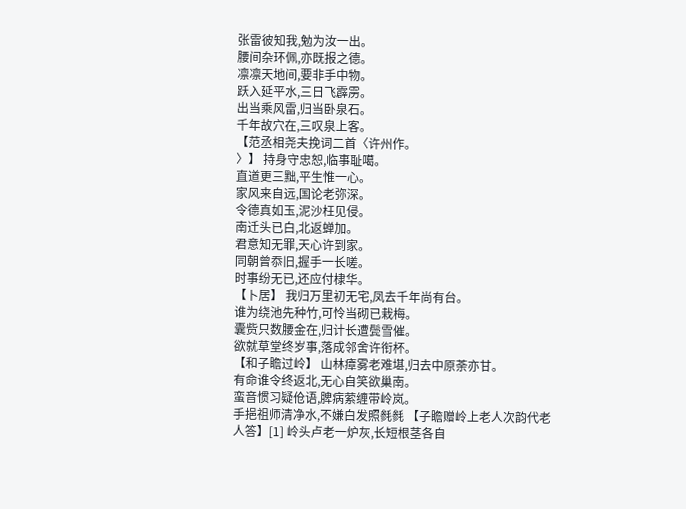张雷彼知我,勉为汝一出。
腰间杂环佩,亦既报之德。
凛凛天地间,要非手中物。
跃入延平水,三日飞霹雳。
出当乘风雷,归当卧泉石。
千年故穴在,三叹泉上客。
【范丞相尧夫挽词二首〈许州作。
〉】 持身守忠恕,临事耻噶。
直道更三黜,平生惟一心。
家风来自远,国论老弥深。
令德真如玉,泥沙枉见侵。
南迁头已白,北返蝉加。
君意知无罪,天心许到家。
同朝曾忝旧,握手一长嗟。
时事纷无已,还应付棣华。
【卜居】 我归万里初无宅,凤去千年尚有台。
谁为绕池先种竹,可怜当砌已栽梅。
囊赀只数腰金在,归计长遭鬓雪催。
欲就草堂终岁事,落成邻舍许衔杯。
【和子瞻过岭】 山林瘴雾老难堪,归去中原荼亦甘。
有命谁令终返北,无心自笑欲巢南。
蛮音惯习疑伧语,脾病萦缠带岭岚。
手挹祖师清净水,不嫌白发照毵毵 【子瞻赠岭上老人次韵代老人答】[1] 岭头卢老一炉灰,长短根茎各自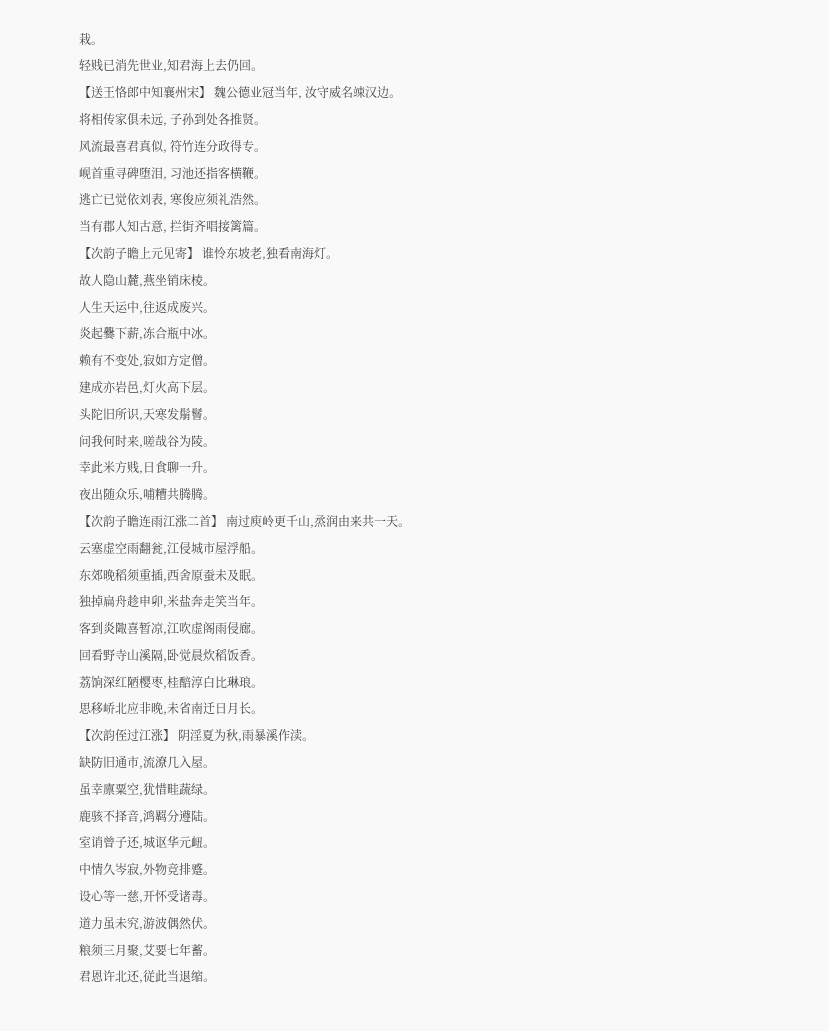栽。
轻贱已消先世业,知君海上去仍回。
【送王恪郎中知襄州宋】 魏公德业冠当年, 汝守威名竦汉边。
将相传家俱未远, 子孙到处各推贤。
风流最喜君真似, 符竹连分政得专。
岘首重寻碑堕泪, 习池还指客横鞭。
逃亡已觉依刘表, 寒俊应须礼浩然。
当有郡人知古意, 拦街齐唱接篱篇。
【次韵子瞻上元见寄】 谁怜东坡老,独看南海灯。
故人隐山麓,燕坐销床棱。
人生天运中,往返成废兴。
炎起爨下薪,冻合瓶中冰。
赖有不变处,寂如方定僧。
建成亦岩邑,灯火高下层。
头陀旧所识,天寒发鬅鬙。
问我何时来,嗟哉谷为陵。
幸此米方贱,日食聊一升。
夜出随众乐,哺糟共腾腾。
【次韵子瞻连雨江涨二首】 南过庾岭更千山,烝润由来共一天。
云塞虚空雨翻瓮,江侵城市屋浮船。
东郊晚稻须重插,西舍原蚕未及眠。
独掉扁舟趁申卯,米盐奔走笑当年。
客到炎陬喜暂凉,江吹虚阁雨侵廊。
回看野寺山溪隔,卧觉晨炊稻饭香。
荔饷深红陋樱枣,桂醅淳白比琳琅。
思移峤北应非晚,未省南迁日月长。
【次韵侄过江涨】 阴淫夏为秋,雨暴溪作渎。
缺防旧通市,流潦几入屋。
虽幸廪粟空,犹惜畦蔬绿。
鹿骇不择音,鸿羁分遵陆。
室诮曾子还,城讴华元衄。
中情久岑寂,外物竞排蹙。
设心等一慈,开怀受诸毒。
道力虽未究,游波偶然伏。
粮须三月聚,艾要七年蓄。
君恩许北还,従此当退缩。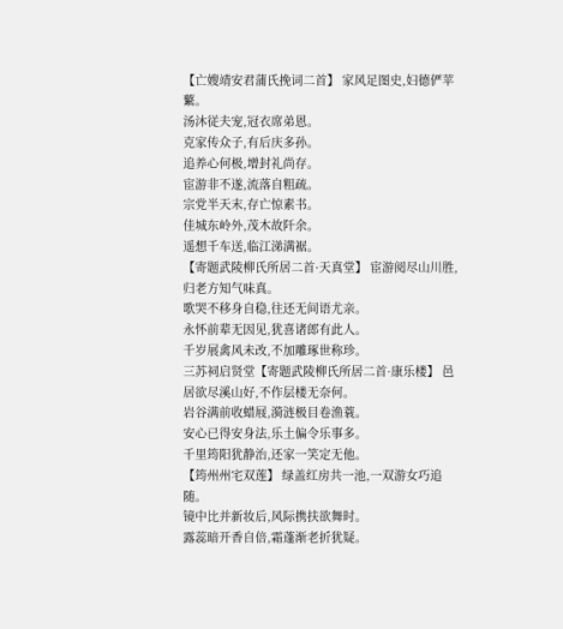【亡嫂靖安君蒲氏挽词二首】 家风足图史,妇德俨苹蘩。
汤沐従夫宠,冠衣席弟恩。
克家传众子,有后庆多孙。
追养心何极,增封礼尚存。
宦游非不遂,流落自粗疏。
宗党半天末,存亡惊素书。
佳城东岭外,茂木故阡余。
遥想千车送,临江涕满裾。
【寄题武陵柳氏所居二首·天真堂】 宦游阅尽山川胜,归老方知气味真。
歌哭不移身自稳,往还无间语尤亲。
永怀前辈无因见,犹喜诸郎有此人。
千岁展禽风未改,不加雕琢世称珍。
三苏祠启贤堂【寄题武陵柳氏所居二首·康乐楼】 邑居欲尽溪山好,不作层楼无奈何。
岩谷满前收蜡屐,漪涟极目卷渔蓑。
安心已得安身法,乐土偏令乐事多。
千里筠阳犹静治,还家一笑定无他。
【筠州州宅双莲】 绿盖红房共一池,一双游女巧追随。
镜中比并新妆后,风际携扶欲舞时。
露蕊暗开香自倍,霜蓬渐老折犹疑。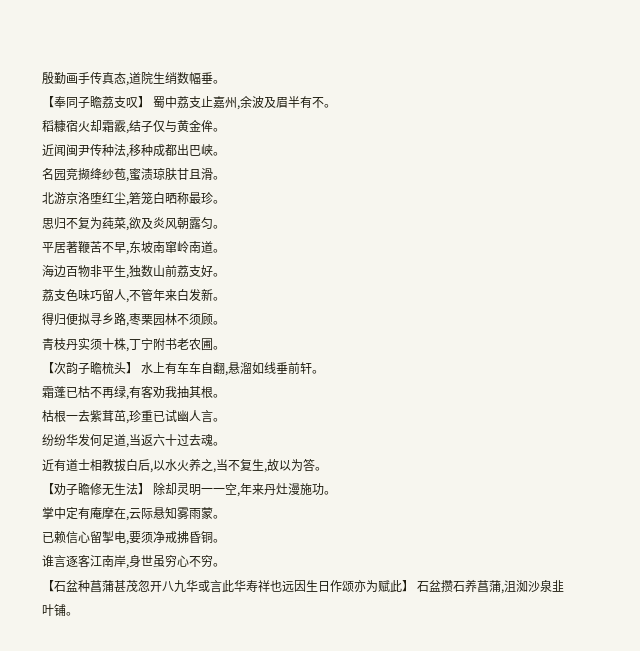殷勤画手传真态,道院生绡数幅垂。
【奉同子瞻荔支叹】 蜀中荔支止嘉州,余波及眉半有不。
稻糠宿火却霜霰,结子仅与黄金侔。
近闻闽尹传种法,移种成都出巴峡。
名园竞撷绛纱苞,蜜渍琼肤甘且滑。
北游京洛堕红尘,箬笼白晒称最珍。
思归不复为莼菜,欲及炎风朝露匀。
平居著鞭苦不早,东坡南窜岭南道。
海边百物非平生,独数山前荔支好。
荔支色味巧留人,不管年来白发新。
得归便拟寻乡路,枣栗园林不须顾。
青枝丹实须十株,丁宁附书老农圃。
【次韵子瞻梳头】 水上有车车自翻,悬溜如线垂前轩。
霜蓬已枯不再绿,有客劝我抽其根。
枯根一去紫茸茁,珍重已试幽人言。
纷纷华发何足道,当返六十过去魂。
近有道士相教拔白后,以水火养之,当不复生,故以为答。
【劝子瞻修无生法】 除却灵明一一空,年来丹灶漫施功。
掌中定有庵摩在,云际悬知雾雨蒙。
已赖信心留掣电,要须净戒拂昏铜。
谁言逐客江南岸,身世虽穷心不穷。
【石盆种菖蒲甚茂忽开八九华或言此华寿祥也远因生日作颂亦为赋此】 石盆攒石养菖蒲,沮洳沙泉韭叶铺。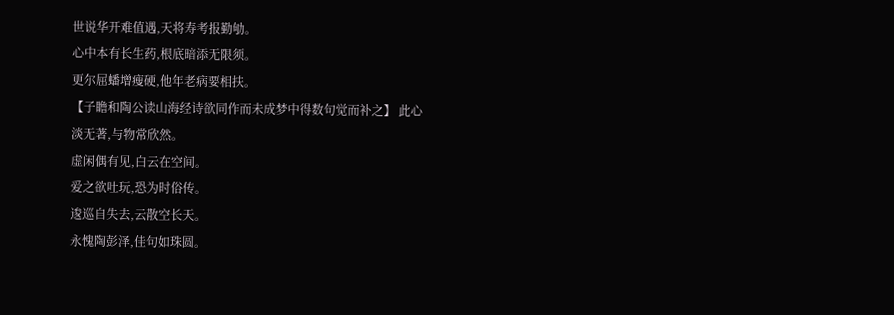世说华开难值遇,天将寿考报勤劬。
心中本有长生药,根底暗添无限须。
更尔屈蟠增瘦硬,他年老病要相扶。
【子瞻和陶公读山海经诗欲同作而未成梦中得数句觉而补之】 此心淡无著,与物常欣然。
虚闲偶有见,白云在空间。
爱之欲吐玩,恐为时俗传。
逡巡自失去,云散空长天。
永愧陶彭泽,佳句如珠圆。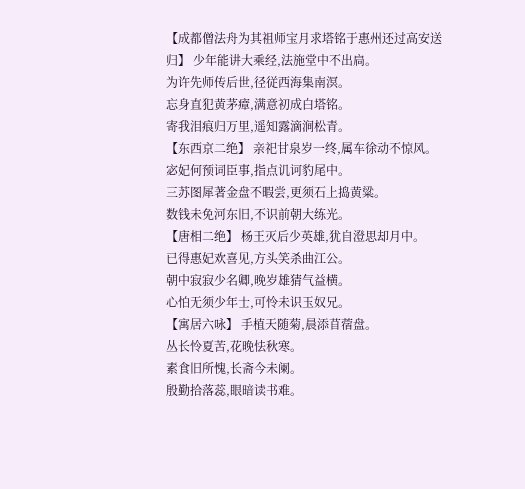【成都僧法舟为其祖师宝月求塔铭于惠州还过高安送归】 少年能讲大乘经,法施堂中不出扃。
为许先师传后世,径従西海集南溟。
忘身直犯黄茅瘴,满意初成白塔铭。
寄我泪痕归万里,遥知露滴涧松青。
【东西京二绝】 亲祀甘泉岁一终,属车徐动不惊风。
宓妃何预词臣事,指点讥诃豹尾中。
三苏图犀著金盘不暇尝,更须石上捣黄粱。
数钱未免河东旧,不识前朝大练光。
【唐相二绝】 杨王灭后少英雄,犹自澄思却月中。
已得惠妃欢喜见,方头笑杀曲江公。
朝中寂寂少名卿,晚岁雄猜气益横。
心怕无须少年士,可怜未识玉奴兄。
【寓居六咏】 手植天随菊,晨添苜蓿盘。
丛长怜夏苦,花晚怯秋寒。
素食旧所愧,长斋今未阑。
殷勤拾落蕊,眼暗读书难。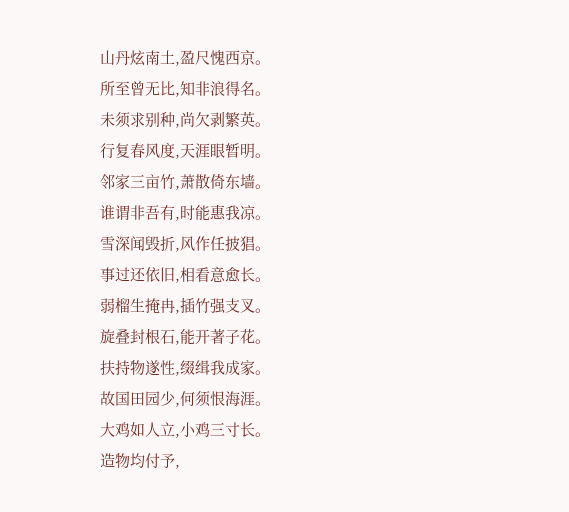山丹炫南土,盈尺愧西京。
所至曾无比,知非浪得名。
未须求别种,尚欠剥繁英。
行复春风度,天涯眼暂明。
邻家三亩竹,萧散倚东墙。
谁谓非吾有,时能惠我凉。
雪深闻毁折,风作任披猖。
事过还依旧,相看意愈长。
弱榴生掩冉,插竹强支叉。
旋叠封根石,能开著子花。
扶持物遂性,缀缉我成家。
故国田园少,何须恨海涯。
大鸡如人立,小鸡三寸长。
造物均付予,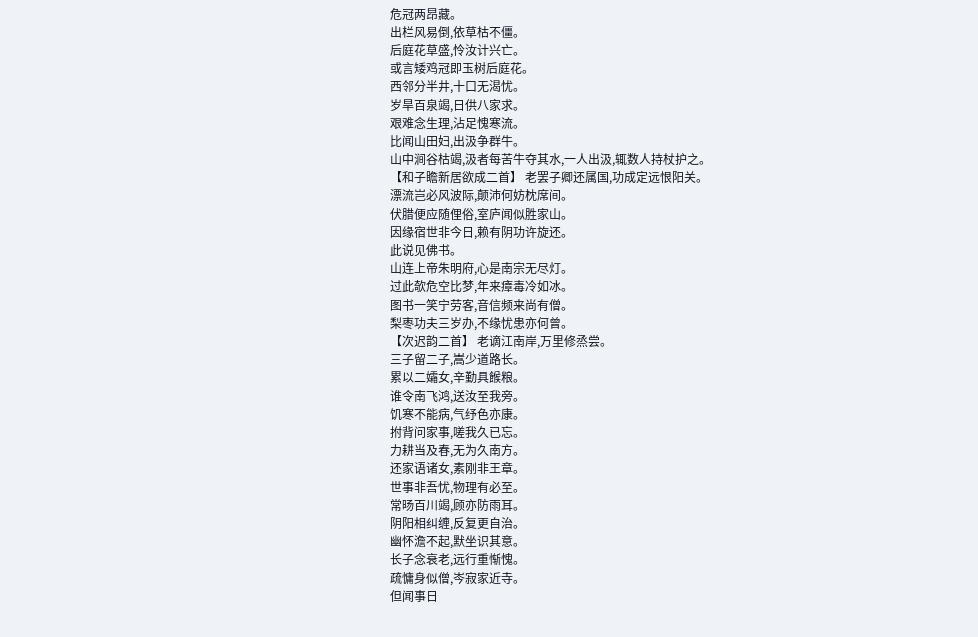危冠两昂藏。
出栏风易倒,依草枯不僵。
后庭花草盛,怜汝计兴亡。
或言矮鸡冠即玉树后庭花。
西邻分半井,十口无渴忧。
岁旱百泉竭,日供八家求。
艰难念生理,沾足愧寒流。
比闻山田妇,出汲争群牛。
山中涧谷枯竭,汲者每苦牛夺其水,一人出汲,辄数人持杖护之。
【和子瞻新居欲成二首】 老罢子卿还属国,功成定远恨阳关。
漂流岂必风波际,颠沛何妨枕席间。
伏腊便应随俚俗,室庐闻似胜家山。
因缘宿世非今日,赖有阴功许旋还。
此说见佛书。
山连上帝朱明府,心是南宗无尽灯。
过此欹危空比梦,年来瘴毒冷如冰。
图书一笑宁劳客,音信频来尚有僧。
梨枣功夫三岁办,不缘忧患亦何曾。
【次迟韵二首】 老谪江南岸,万里修烝尝。
三子留二子,嵩少道路长。
累以二孀女,辛勤具餱粮。
谁令南飞鸿,送汝至我旁。
饥寒不能病,气纾色亦康。
拊背问家事,嗟我久已忘。
力耕当及春,无为久南方。
还家语诸女,素刚非王章。
世事非吾忧,物理有必至。
常旸百川竭,顾亦防雨耳。
阴阳相纠缠,反复更自治。
幽怀澹不起,默坐识其意。
长子念衰老,远行重惭愧。
疏慵身似僧,岑寂家近寺。
但闻事日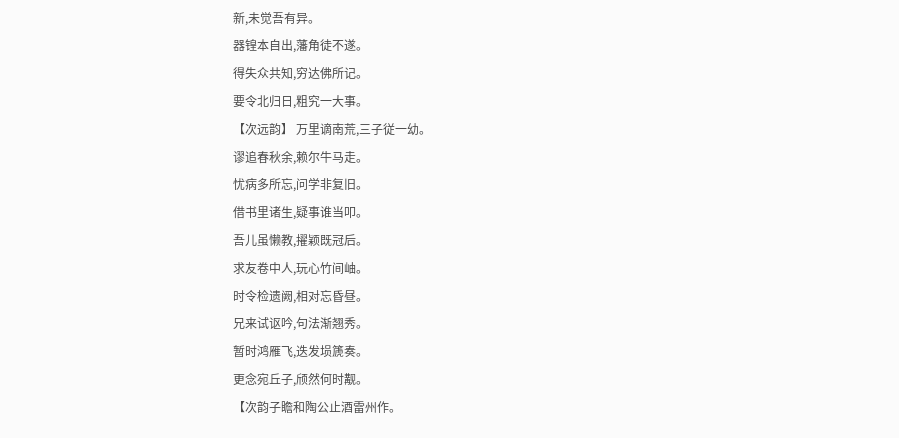新,未觉吾有异。
器锽本自出,藩角徒不遂。
得失众共知,穷达佛所记。
要令北归日,粗究一大事。
【次远韵】 万里谪南荒,三子従一幼。
谬追春秋余,赖尔牛马走。
忧病多所忘,问学非复旧。
借书里诸生,疑事谁当叩。
吾儿虽懒教,擢颖既冠后。
求友卷中人,玩心竹间岫。
时令检遗阙,相对忘昏昼。
兄来试讴吟,句法渐翘秀。
暂时鸿雁飞,迭发埙篪奏。
更念宛丘子,颀然何时觏。
【次韵子瞻和陶公止酒雷州作。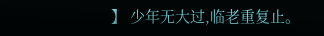】 少年无大过,临老重复止。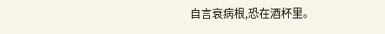自言衰病根,恐在酒杯里。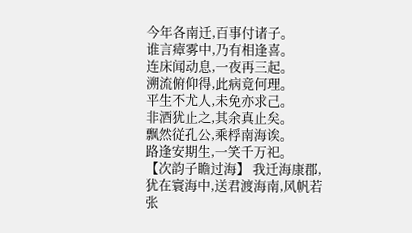今年各南迁,百事付诸子。
谁言瘴雾中,乃有相逢喜。
连床闻动息,一夜再三起。
溯流俯仰得,此病竟何理。
平生不尤人,未免亦求己。
非酒犹止之,其余真止矣。
飘然従孔公,乘桴南海诶。
路逢安期生,一笑千万祀。
【次韵子瞻过海】 我迁海康郡,犹在寰海中,送君渡海南,风帆若张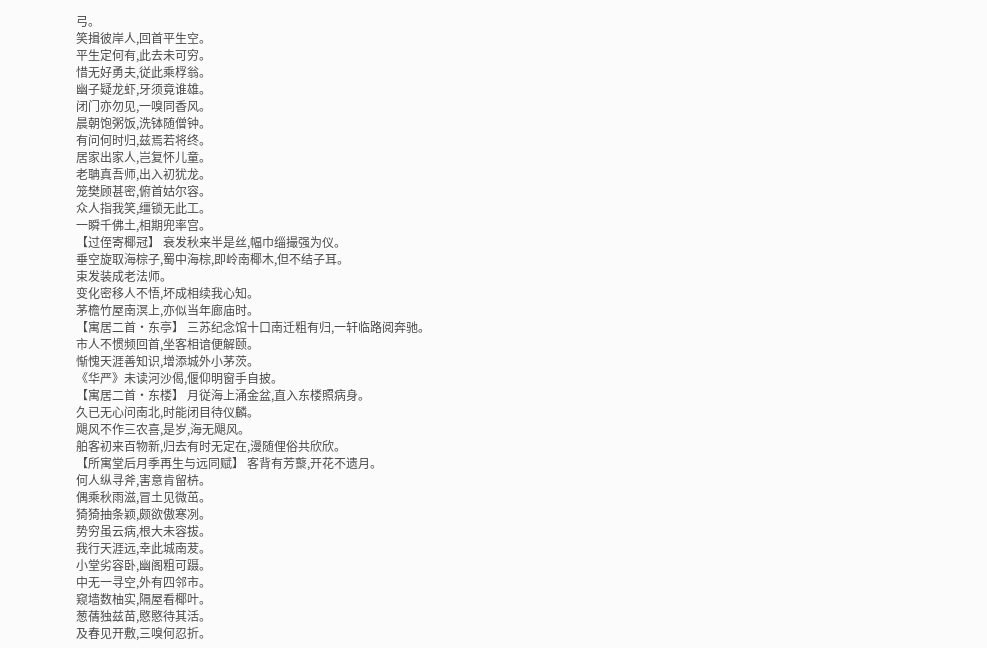弓。
笑揖彼岸人,回首平生空。
平生定何有,此去未可穷。
惜无好勇夫,従此乘桴翁。
幽子疑龙虾,牙须竟谁雄。
闭门亦勿见,一嗅同香风。
晨朝饱粥饭,洗钵随僧钟。
有问何时归,兹焉若将终。
居家出家人,岂复怀儿童。
老聃真吾师,出入初犹龙。
笼樊顾甚密,俯首姑尔容。
众人指我笑,缰锁无此工。
一瞬千佛土,相期兜率宫。
【过侄寄椰冠】 衰发秋来半是丝,幅巾缁撮强为仪。
垂空旋取海棕子,蜀中海棕,即岭南椰木,但不结子耳。
束发装成老法师。
变化密移人不悟,坏成相续我心知。
茅檐竹屋南溟上,亦似当年廊庙时。
【寓居二首·东亭】 三苏纪念馆十口南迁粗有归,一轩临路阅奔驰。
市人不惯频回首,坐客相谙便解颐。
惭愧天涯善知识,增添城外小茅茨。
《华严》未读河沙偈,偃仰明窗手自披。
【寓居二首·东楼】 月従海上涌金盆,直入东楼照病身。
久已无心问南北,时能闭目待仪麟。
飓风不作三农喜,是岁,海无飓风。
舶客初来百物新,归去有时无定在,漫随俚俗共欣欣。
【所寓堂后月季再生与远同赋】 客背有芳藂,开花不遗月。
何人纵寻斧,害意肯留枿。
偶乘秋雨滋,冒土见微茁。
猗猗抽条颖,颇欲傲寒冽。
势穷虽云病,根大未容拔。
我行天涯远,幸此城南茇。
小堂劣容卧,幽阁粗可蹑。
中无一寻空,外有四邻市。
窥墙数柚实,隔屋看椰叶。
葱蒨独兹苗,愍愍待其活。
及春见开敷,三嗅何忍折。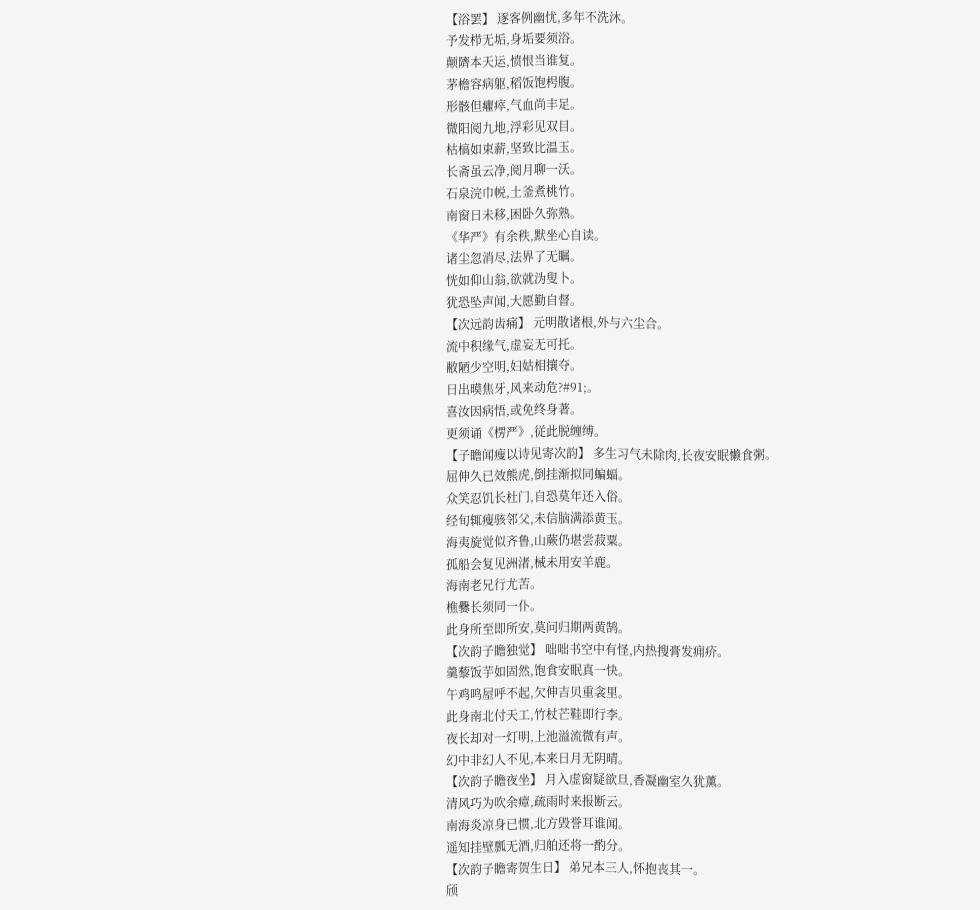【浴罢】 逐客例幽忧,多年不洗沐。
予发栉无垢,身垢要须浴。
颠隮本天运,愤恨当谁复。
茅檐容病躯,稻饭饱枵腹。
形骸但癯瘁,气血尚丰足。
微阳阅九地,浮彩见双目。
枯槁如束薪,坚致比温玉。
长斋虽云净,阅月聊一沃。
石泉浣巾帨,土釜煮桃竹。
南窗日未移,困卧久弥熟。
《华严》有余秩,默坐心自读。
诸尘忽消尽,法界了无瞩。
恍如仰山翁,欲就沩叟卜。
犹恐坠声闻,大愿勤自督。
【次远韵齿痛】 元明散诸根,外与六尘合。
流中积缘气,虚妄无可托。
敝陋少空明,妇姑相攘夺。
日出暯焦牙,风来动危?#91;。
喜汝因病悟,或免终身著。
更须诵《楞严》,従此脱缠缚。
【子瞻闻瘦以诗见寄次韵】 多生习气未除肉,长夜安眠懒食粥。
屈伸久已效熊虎,倒挂渐拟同蝙蝠。
众笑忍饥长杜门,自恐莫年还入俗。
经旬辄瘦骇邻父,未信脑满添黄玉。
海夷旋觉似齐鲁,山蕨仍堪尝菽粟。
孤船会复见洲渚,械未用安羊鹿。
海南老兄行尤苦。
樵爨长须同一仆。
此身所至即所安,莫问归期两黄鹄。
【次韵子瞻独觉】 咄咄书空中有怪,内热搜膏发痈疥。
羹藜饭芋如固然,饱食安眠真一快。
午鸡鸣屋呼不起,欠伸吉贝重衾里。
此身南北付天工,竹杖芒鞋即行李。
夜长却对一灯明,上池溢流微有声。
幻中非幻人不见,本来日月无阴晴。
【次韵子瞻夜坐】 月入虚窗疑欲旦,香凝幽室久犹薰。
清风巧为吹余瘴,疏雨时来报断云。
南海炎凉身已惯,北方毁誉耳谁闻。
遥知挂壁瓢无酒,归舶还将一酌分。
【次韵子瞻寄贺生日】 弟兄本三人,怀抱丧其一。
颀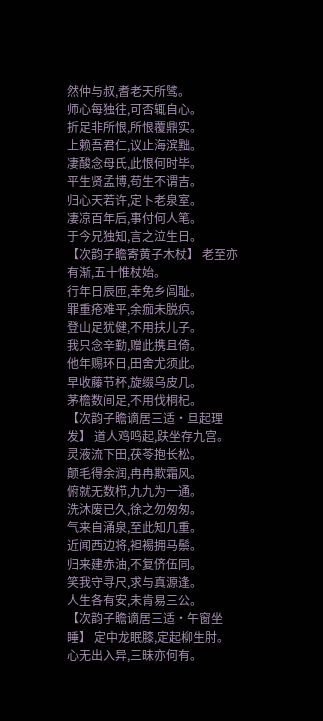然仲与叔,耆老天所骘。
师心每独往,可否辄自心。
折足非所恨,所恨覆鼎实。
上赖吾君仁,议止海滨黜。
凄酸念母氏,此恨何时毕。
平生贤孟博,苟生不谓吉。
归心天若许,定卜老泉室。
凄凉百年后,事付何人笔。
于今兄独知,言之泣生日。
【次韵子瞻寄黄子木杖】 老至亦有渐,五十惟杖始。
行年日辰匝,幸免乡闾耻。
罪重疮难平,余痂未脱疻。
登山足犹健,不用扶儿子。
我只念辛勤,赠此携且倚。
他年赐环日,田舍尤须此。
早收藤节杯,旋缀乌皮几。
茅檐数间足,不用伐桐杞。
【次韵子瞻谪居三适·旦起理发】 道人鸡鸣起,趺坐存九宫。
灵液流下田,茯苓抱长松。
颠毛得余润,冉冉欺霜风。
俯就无数栉,九九为一通。
洗沐废已久,徐之勿匆匆。
气来自涌泉,至此知几重。
近闻西边将,袒裼拥马鬃。
归来建赤油,不复侪伍同。
笑我守寻尺,求与真源逢。
人生各有安,未肯易三公。
【次韵子瞻谪居三适·午窗坐睡】 定中龙眠膝,定起柳生肘。
心无出入异,三昧亦何有。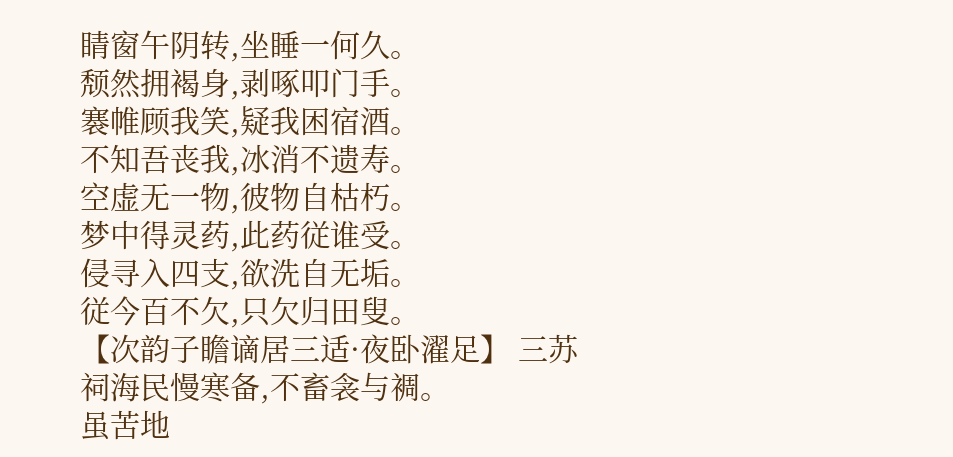睛窗午阴转,坐睡一何久。
颓然拥褐身,剥啄叩门手。
褰帷顾我笑,疑我困宿酒。
不知吾丧我,冰消不遗寿。
空虚无一物,彼物自枯朽。
梦中得灵药,此药従谁受。
侵寻入四支,欲洗自无垢。
従今百不欠,只欠归田叟。
【次韵子瞻谪居三适·夜卧濯足】 三苏祠海民慢寒备,不畜衾与裯。
虽苦地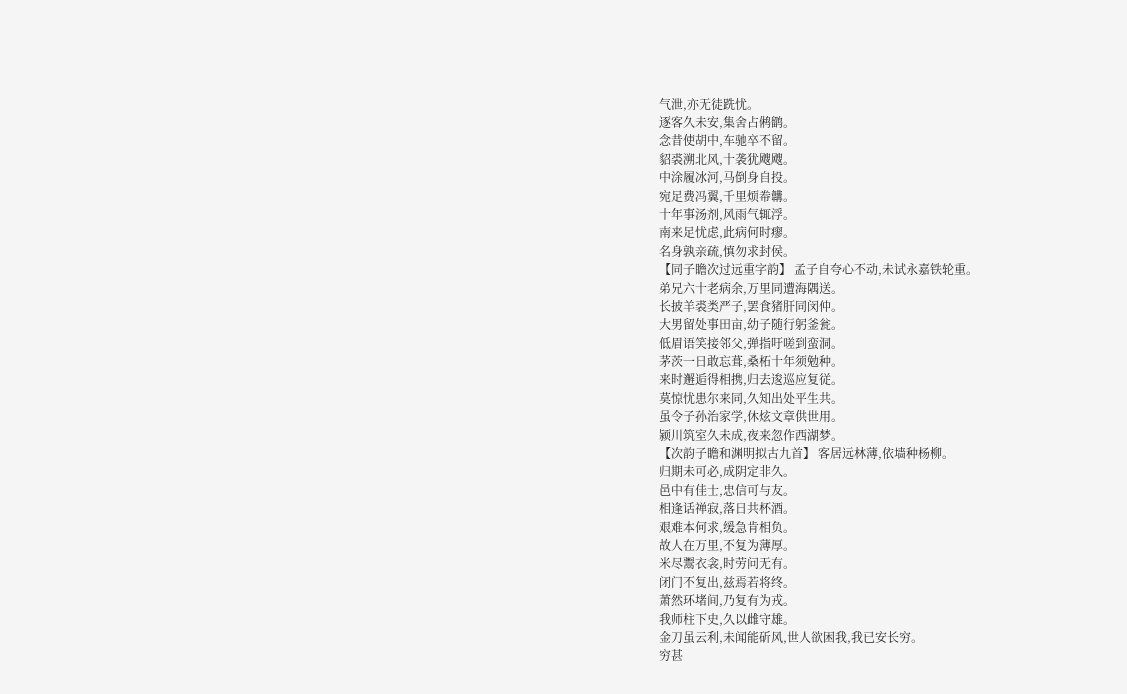气泄,亦无徒跣忧。
逐客久未安,集舍占鸺鹠。
念昔使胡中,车驰卒不留。
貂裘溯北风,十袭犹飕飕。
中涂履冰河,马倒身自投。
宛足费冯翼,千里烦帣韝。
十年事汤剂,风雨气辄浮。
南来足忧虑,此病何时瘳。
名身孰亲疏,慎勿求封侯。
【同子瞻次过远重字韵】 孟子自夸心不动,未试永嘉铁轮重。
弟兄六十老病余,万里同遭海隅送。
长披羊裘类严子,罢食猪肝同闵仲。
大男留处事田亩,幼子随行躬釜瓮。
低眉语笑接邻父,弹指吁嗟到蛮洞。
茅茨一日敢忘葺,桑柘十年须勉种。
来时邂逅得相携,归去逡巡应复従。
莫惊忧患尔来同,久知出处平生共。
虽令子孙治家学,休炫文章供世用。
颍川筑室久未成,夜来忽作西湖梦。
【次韵子瞻和渊明拟古九首】 客居远林薄,依墙种杨柳。
归期未可必,成阴定非久。
邑中有佳士,忠信可与友。
相逢话禅寂,落日共杯酒。
艰难本何求,缓急肯相负。
故人在万里,不复为薄厚。
米尽鬻衣衾,时劳问无有。
闭门不复出,兹焉若将终。
萧然环堵间,乃复有为戎。
我师柱下史,久以雌守雄。
金刀虽云利,未闻能斫风,世人欲困我,我已安长穷。
穷甚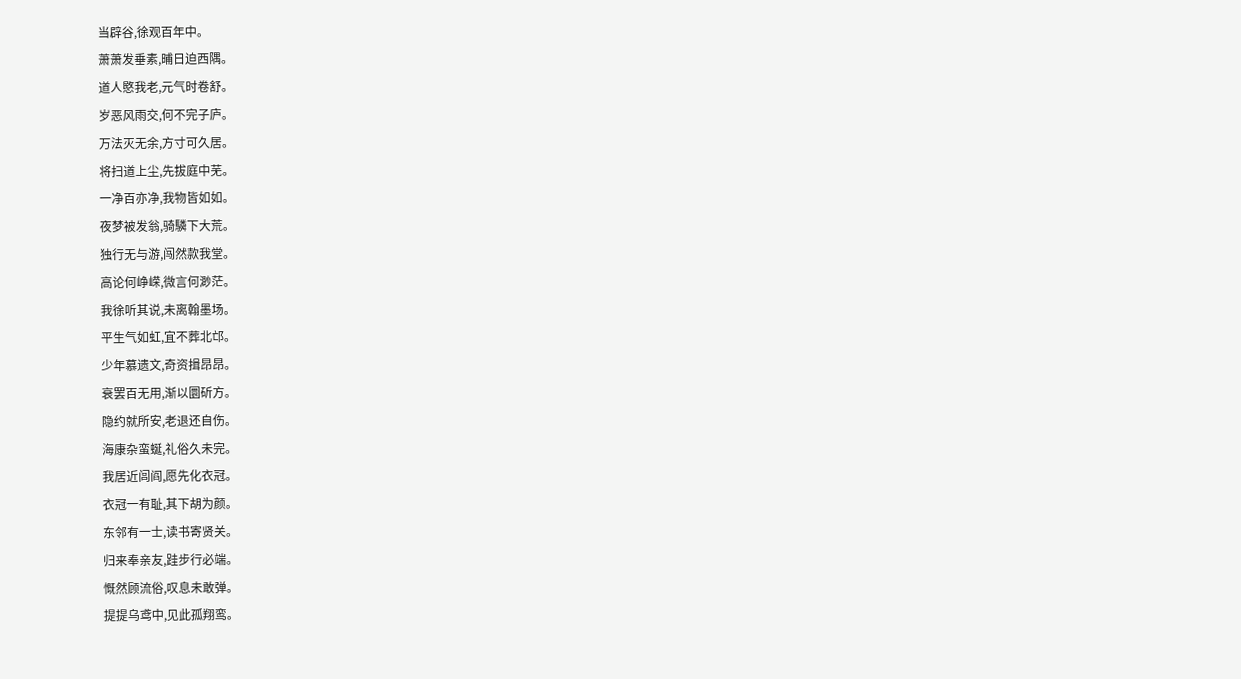当辟谷,徐观百年中。
萧萧发垂素,晡日迫西隅。
道人愍我老,元气时卷舒。
岁恶风雨交,何不完子庐。
万法灭无余,方寸可久居。
将扫道上尘,先拔庭中芜。
一净百亦净,我物皆如如。
夜梦被发翁,骑驎下大荒。
独行无与游,闯然款我堂。
高论何峥嵘,微言何渺茫。
我徐听其说,未离翰墨场。
平生气如虹,宜不葬北邙。
少年慕遗文,奇资揖昂昂。
衰罢百无用,渐以圜斫方。
隐约就所安,老退还自伤。
海康杂蛮蜒,礼俗久未完。
我居近闾阎,愿先化衣冠。
衣冠一有耻,其下胡为颜。
东邻有一士,读书寄贤关。
归来奉亲友,跬步行必端。
慨然顾流俗,叹息未敢弹。
提提乌鸢中,见此孤翔鸾。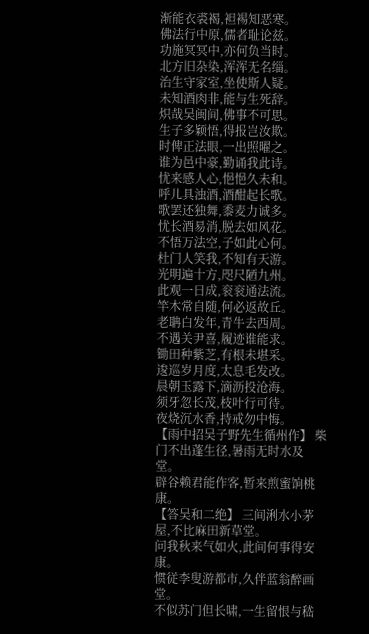渐能衣裘褐,袒裼知恶寒。
佛法行中原,儒者耻论兹。
功施冥冥中,亦何负当时。
北方旧杂染,浑浑无名缁。
治生守家室,坐使斯人疑。
未知酒肉非,能与生死辞。
炽哉吴闽间,佛事不可思。
生子多颖悟,得报岂汝欺。
时俾正法眼,一出照曜之。
谁为邑中豪,勤诵我此诗。
忧来感人心,悒悒久未和。
呼儿具浊酒,酒酣起长歌。
歌罢还独舞,黍麦力诚多。
忧长酒易消,脱去如风花。
不悟万法空,子如此心何。
杜门人笑我,不知有天游。
光明遍十方,咫尺陋九州。
此观一日成,衮衮通法流。
竿木常自随,何必返故丘。
老聃白发年,青牛去西周。
不遇关尹喜,履迹谁能求。
锄田种紫芝,有根未堪采。
逡巡岁月度,太息毛发改。
晨朝玉露下,滴沥投沧海。
须牙忽长茂,枝叶行可待。
夜烧沉水香,持戒勿中悔。
【雨中招吴子野先生循州作】 柴门不出蓬生径,暑雨无时水及堂。
辟谷赖君能作客,暂来煎蜜饷桃康。
【答吴和二绝】 三间浰水小茅屋,不比麻田新草堂。
问我秋来气如火,此间何事得安康。
惯従李叟游都市,久伴蓝翁醉画堂。
不似苏门但长啸,一生留恨与嵇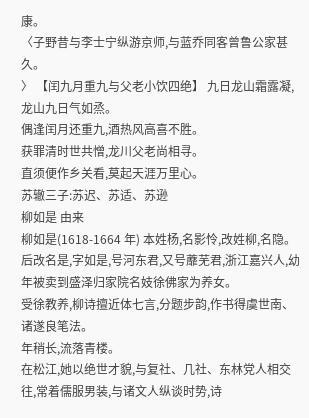康。
〈子野昔与李士宁纵游京师,与蓝乔同客曾鲁公家甚久。
〉 【闰九月重九与父老小饮四绝】 九日龙山霜露凝,龙山九日气如烝。
偶逢闰月还重九,酒热风高喜不胜。
获罪清时世共憎,龙川父老尚相寻。
直须便作乡关看,莫起天涯万里心。
苏辙三子:苏迟、苏适、苏逊
柳如是 由来
柳如是(1618-1664 年) 本姓杨,名影怜,改姓柳,名隐。
后改名是,字如是,号河东君,又号蘼芜君,浙江嘉兴人,幼年被卖到盛泽归家院名妓徐佛家为养女。
受徐教养,柳诗擅近体七言,分题步韵,作书得虞世南、诸遂良笔法。
年稍长,流落青楼。
在松江,她以绝世才貌,与复社、几社、东林党人相交往,常着儒服男装,与诸文人纵谈时势,诗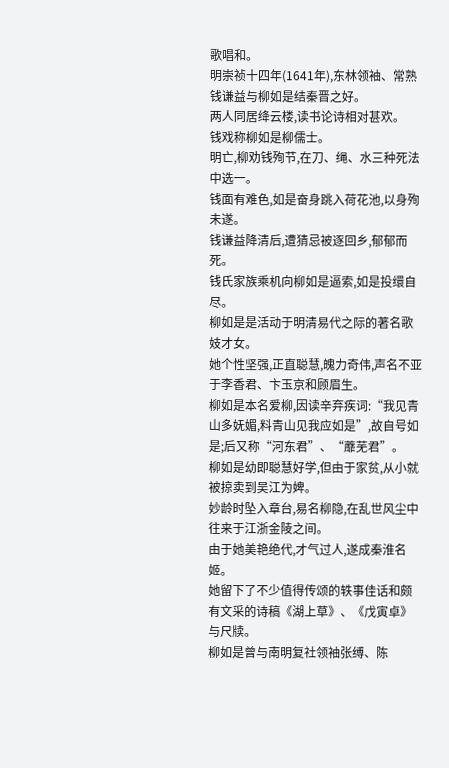歌唱和。
明崇祯十四年(1641年),东林领袖、常熟钱谦益与柳如是结秦晋之好。
两人同居绛云楼,读书论诗相对甚欢。
钱戏称柳如是柳儒士。
明亡,柳劝钱殉节,在刀、绳、水三种死法中选一。
钱面有难色,如是奋身跳入荷花池,以身殉未遂。
钱谦益降清后,遭猜忌被逐回乡,郁郁而死。
钱氏家族乘机向柳如是逼索,如是投缳自尽。
柳如是是活动于明清易代之际的著名歌妓才女。
她个性坚强,正直聪慧,魄力奇伟,声名不亚于李香君、卞玉京和顾眉生。
柳如是本名爱柳,因读辛弃疾词:“我见青山多妩媚,料青山见我应如是”,故自号如是;后又称“河东君”、“蘼芜君”。
柳如是幼即聪慧好学,但由于家贫,从小就被掠卖到吴江为婢。
妙龄时坠入章台,易名柳隐,在乱世风尘中往来于江浙金陵之间。
由于她美艳绝代,才气过人,遂成秦淮名姬。
她留下了不少值得传颂的轶事佳话和颇有文采的诗稿《湖上草》、《戊寅卓》与尺牍。
柳如是曾与南明复社领袖张缚、陈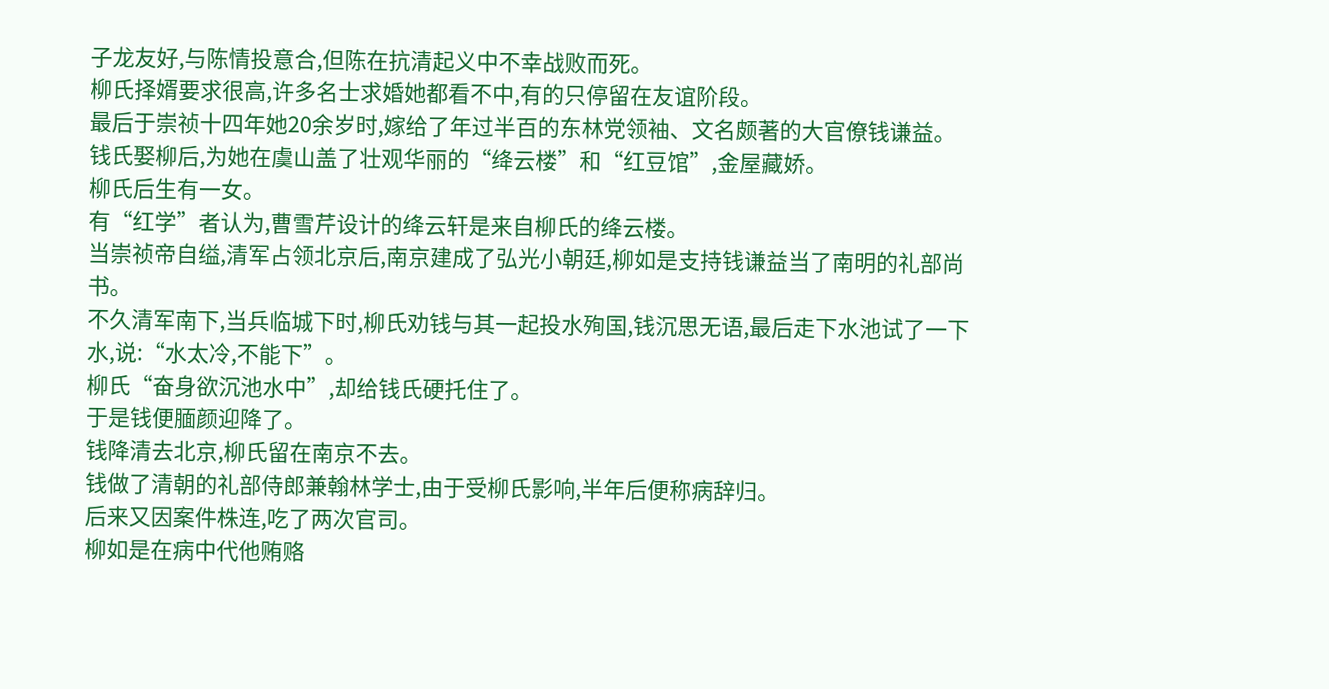子龙友好,与陈情投意合,但陈在抗清起义中不幸战败而死。
柳氏择婿要求很高,许多名士求婚她都看不中,有的只停留在友谊阶段。
最后于崇祯十四年她20余岁时,嫁给了年过半百的东林党领袖、文名颇著的大官僚钱谦益。
钱氏娶柳后,为她在虞山盖了壮观华丽的“绛云楼”和“红豆馆”,金屋藏娇。
柳氏后生有一女。
有“红学”者认为,曹雪芹设计的绛云轩是来自柳氏的绛云楼。
当崇祯帝自缢,清军占领北京后,南京建成了弘光小朝廷,柳如是支持钱谦益当了南明的礼部尚书。
不久清军南下,当兵临城下时,柳氏劝钱与其一起投水殉国,钱沉思无语,最后走下水池试了一下水,说:“水太冷,不能下”。
柳氏“奋身欲沉池水中”,却给钱氏硬托住了。
于是钱便腼颜迎降了。
钱降清去北京,柳氏留在南京不去。
钱做了清朝的礼部侍郎兼翰林学士,由于受柳氏影响,半年后便称病辞归。
后来又因案件株连,吃了两次官司。
柳如是在病中代他贿赂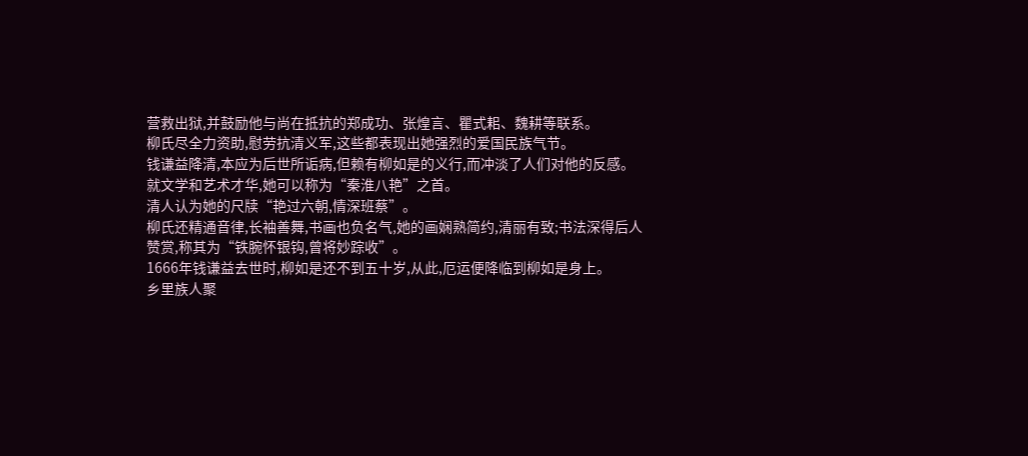营救出狱,并鼓励他与尚在抵抗的郑成功、张煌言、瞿式耜、魏耕等联系。
柳氏尽全力资助,慰劳抗清义军,这些都表现出她强烈的爱国民族气节。
钱谦益降清,本应为后世所诟病,但赖有柳如是的义行,而冲淡了人们对他的反感。
就文学和艺术才华,她可以称为“秦淮八艳”之首。
清人认为她的尺牍“艳过六朝,情深班蔡”。
柳氏还精通音律,长袖善舞,书画也负名气,她的画娴熟简约,清丽有致;书法深得后人赞赏,称其为“铁腕怀银钩,曾将妙踪收”。
1666年钱谦益去世时,柳如是还不到五十岁,从此,厄运便降临到柳如是身上。
乡里族人聚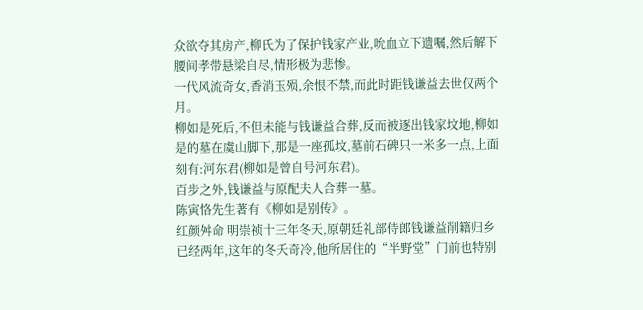众欲夺其房产,柳氏为了保护钱家产业,吮血立下遗嘱,然后解下腰间孝带悬梁自尽,情形极为悲惨。
一代风流奇女,香消玉殒,余恨不禁,而此时距钱谦益去世仅两个月。
柳如是死后,不但未能与钱谦益合葬,反而被逐出钱家坟地,柳如是的墓在虞山脚下,那是一座孤坟,墓前石碑只一米多一点,上面刻有:河东君(柳如是曾自号河东君)。
百步之外,钱谦益与原配夫人合葬一墓。
陈寅恪先生著有《柳如是别传》。
红颜舛命 明崇祯十三年冬天,原朝廷礼部侍郎钱谦益削籍归乡已经两年,这年的冬夭奇冷,他所居住的“半野堂”门前也特别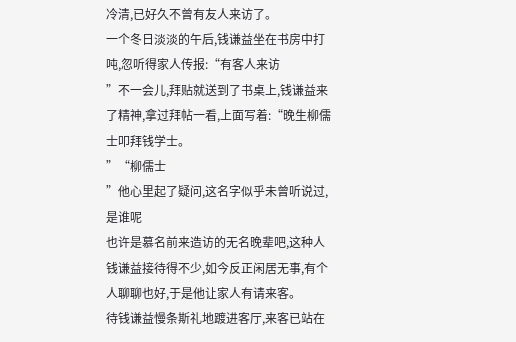冷清,已好久不曾有友人来访了。
一个冬日淡淡的午后,钱谦益坐在书房中打吨,忽听得家人传报:“有客人来访
”不一会儿,拜贴就送到了书桌上,钱谦益来了精神,拿过拜帖一看,上面写着:“晚生柳儒士叩拜钱学士。
”“柳儒士
”他心里起了疑问,这名字似乎未曾听说过,是谁呢
也许是慕名前来造访的无名晚辈吧,这种人钱谦益接待得不少,如今反正闲居无事,有个人聊聊也好,于是他让家人有请来客。
待钱谦益慢条斯礼地踱进客厅,来客已站在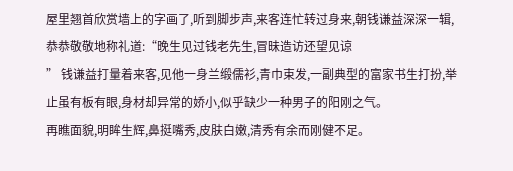屋里翘首欣赏墙上的字画了,听到脚步声,来客连忙转过身来,朝钱谦益深深一辑,恭恭敬敬地称礼道:“晚生见过钱老先生,冒昧造访还望见谅
” 钱谦益打量着来客,见他一身兰缎儒衫,青巾束发,一副典型的富家书生打扮,举止虽有板有眼,身材却异常的娇小,似乎缺少一种男子的阳刚之气。
再瞧面貌,明眸生辉,鼻挺嘴秀,皮肤白嫩,清秀有余而刚健不足。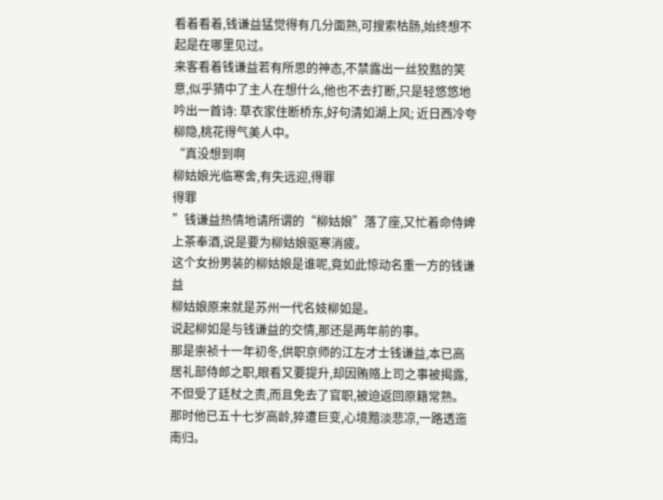看着看着,钱谦益猛觉得有几分面熟,可搜索枯肠,始终想不起是在哪里见过。
来客看着钱谦益若有所思的神态,不禁露出一丝狡黠的笑意,似乎猜中了主人在想什么,他也不去打断,只是轻悠悠地吟出一首诗: 草衣家住断桥东,好句清如湖上风; 近日西冷夸柳隐,桃花得气美人中。
“真没想到啊
柳姑娘光临寒舍,有失远迎,得罪
得罪
”钱谦益热情地请所谓的“柳姑娘”落了座,又忙着命侍婢上茶奉酒,说是要为柳姑娘驱寒消疲。
这个女扮男装的柳姑娘是谁呢,竟如此惊动名重一方的钱谦益
柳姑娘原来就是苏州一代名妓柳如是。
说起柳如是与钱谦益的交情,那还是两年前的事。
那是崇祯十一年初冬,供职京师的江左才士钱谦益,本已高居礼部侍郎之职,眼看又要提升,却因贿赂上司之事被揭露,不但受了廷杖之责,而且免去了官职,被迫返回原籍常熟。
那时他已五十七岁高龄,猝遭巨变,心境黯淡悲凉,一路透迤南归。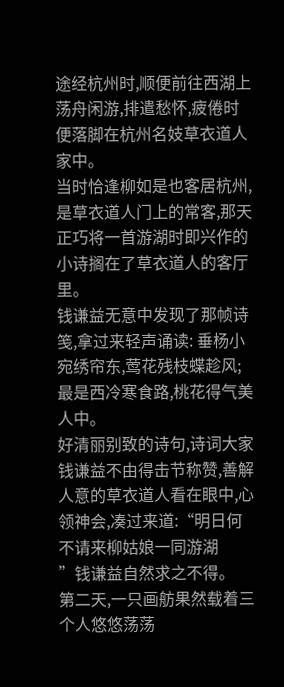途经杭州时,顺便前往西湖上荡舟闲游,排遣愁怀,疲倦时便落脚在杭州名妓草衣道人家中。
当时恰逢柳如是也客居杭州,是草衣道人门上的常客,那天正巧将一首游湖时即兴作的小诗搁在了草衣道人的客厅里。
钱谦益无意中发现了那帧诗笺,拿过来轻声诵读: 垂杨小宛绣帘东,莺花残枝蝶趁风; 最是西冷寒食路,桃花得气美人中。
好清丽别致的诗句,诗词大家钱谦益不由得击节称赞,善解人意的草衣道人看在眼中,心领神会,凑过来道:“明日何不请来柳姑娘一同游湖
”钱谦益自然求之不得。
第二天,一只画舫果然载着三个人悠悠荡荡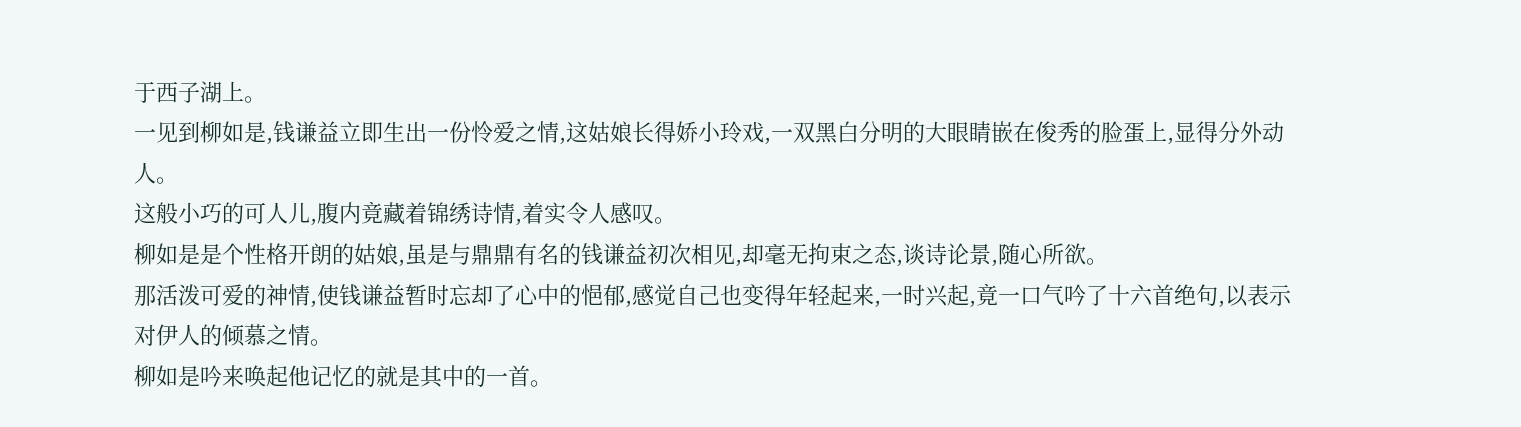于西子湖上。
一见到柳如是,钱谦益立即生出一份怜爱之情,这姑娘长得娇小玲戏,一双黑白分明的大眼睛嵌在俊秀的脸蛋上,显得分外动人。
这般小巧的可人儿,腹内竟藏着锦绣诗情,着实令人感叹。
柳如是是个性格开朗的姑娘,虽是与鼎鼎有名的钱谦益初次相见,却毫无拘束之态,谈诗论景,随心所欲。
那活泼可爱的神情,使钱谦益暂时忘却了心中的悒郁,感觉自己也变得年轻起来,一时兴起,竟一口气吟了十六首绝句,以表示对伊人的倾慕之情。
柳如是吟来唤起他记忆的就是其中的一首。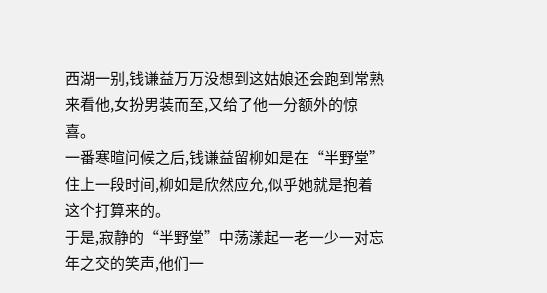西湖一别,钱谦益万万没想到这姑娘还会跑到常熟来看他,女扮男装而至,又给了他一分额外的惊喜。
一番寒暄问候之后,钱谦益留柳如是在“半野堂”住上一段时间,柳如是欣然应允,似乎她就是抱着这个打算来的。
于是,寂静的“半野堂”中荡漾起一老一少一对忘年之交的笑声,他们一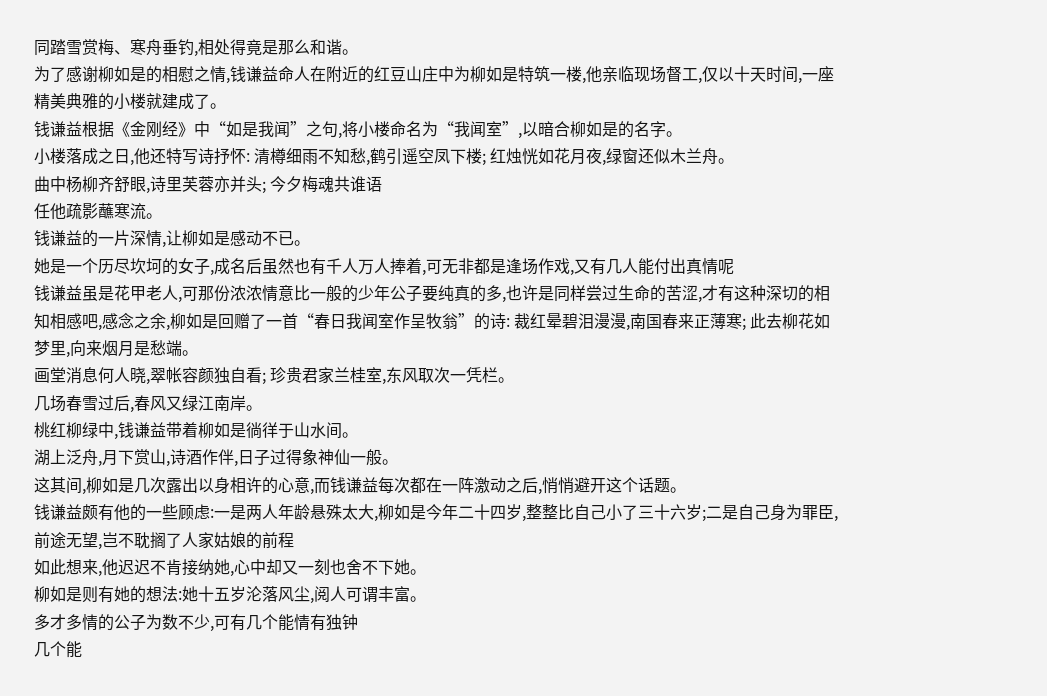同踏雪赏梅、寒舟垂钓,相处得竟是那么和谐。
为了感谢柳如是的相慰之情,钱谦益命人在附近的红豆山庄中为柳如是特筑一楼,他亲临现场督工,仅以十天时间,一座精美典雅的小楼就建成了。
钱谦益根据《金刚经》中“如是我闻”之句,将小楼命名为“我闻室”,以暗合柳如是的名字。
小楼落成之日,他还特写诗抒怀: 清樽细雨不知愁,鹤引遥空凤下楼; 红烛恍如花月夜,绿窗还似木兰舟。
曲中杨柳齐舒眼,诗里芙蓉亦并头; 今夕梅魂共谁语
任他疏影蘸寒流。
钱谦益的一片深情,让柳如是感动不已。
她是一个历尽坎坷的女子,成名后虽然也有千人万人捧着,可无非都是逢场作戏,又有几人能付出真情呢
钱谦益虽是花甲老人,可那份浓浓情意比一般的少年公子要纯真的多,也许是同样尝过生命的苦涩,才有这种深切的相知相感吧,感念之余,柳如是回赠了一首“春日我闻室作呈牧翁”的诗: 裁红晕碧泪漫漫,南国春来正薄寒; 此去柳花如梦里,向来烟月是愁端。
画堂消息何人晓,翠帐容颜独自看; 珍贵君家兰桂室,东风取次一凭栏。
几场春雪过后,春风又绿江南岸。
桃红柳绿中,钱谦益带着柳如是徜徉于山水间。
湖上泛舟,月下赏山,诗酒作伴,日子过得象神仙一般。
这其间,柳如是几次露出以身相许的心意,而钱谦益每次都在一阵激动之后,悄悄避开这个话题。
钱谦益颇有他的一些顾虑:一是两人年龄悬殊太大,柳如是今年二十四岁,整整比自己小了三十六岁;二是自己身为罪臣,前途无望,岂不耽搁了人家姑娘的前程
如此想来,他迟迟不肯接纳她,心中却又一刻也舍不下她。
柳如是则有她的想法:她十五岁沦落风尘,阅人可谓丰富。
多才多情的公子为数不少,可有几个能情有独钟
几个能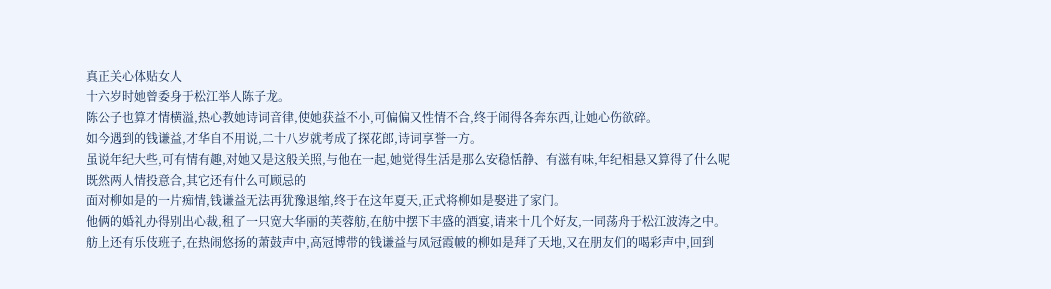真正关心体贴女人
十六岁时她曾委身于松江举人陈子龙。
陈公子也算才情横溢,热心教她诗词音律,使她获益不小,可偏偏又性情不合,终于闹得各奔东西,让她心伤欲碎。
如今遇到的钱谦益,才华自不用说,二十八岁就考成了探花郎,诗词享誉一方。
虽说年纪大些,可有情有趣,对她又是这般关照,与他在一起,她觉得生活是那么安稳恬静、有滋有味,年纪相悬又算得了什么呢
既然两人情投意合,其它还有什么可顾忌的
面对柳如是的一片痴情,钱谦益无法再犹豫退缩,终于在这年夏天,正式将柳如是娶进了家门。
他俩的婚礼办得别出心裁,租了一只宽大华丽的芙蓉舫,在舫中摆下丰盛的酒宴,请来十几个好友,一同荡舟于松江波涛之中。
舫上还有乐伎班子,在热闹悠扬的萧鼓声中,高冠博带的钱谦益与凤冠霞帔的柳如是拜了天地,又在朋友们的喝彩声中,回到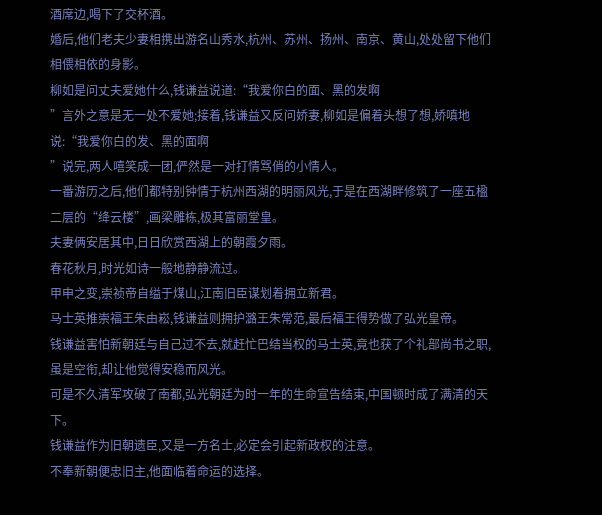酒席边,喝下了交杯酒。
婚后,他们老夫少妻相携出游名山秀水,杭州、苏州、扬州、南京、黄山,处处留下他们相偎相依的身影。
柳如是问丈夫爱她什么,钱谦益说道:“我爱你白的面、黑的发啊
”言外之意是无一处不爱她;接着,钱谦益又反问娇妻,柳如是偏着头想了想,娇嗔地说:“我爱你白的发、黑的面啊
”说完,两人嘻笑成一团,俨然是一对打情骂俏的小情人。
一番游历之后,他们都特别钟情于杭州西湖的明丽风光,于是在西湖畔修筑了一座五楹二层的“绛云楼”,画梁雕栋,极其富丽堂皇。
夫妻俩安居其中,日日欣赏西湖上的朝霞夕雨。
春花秋月,时光如诗一般地静静流过。
甲申之变,崇祯帝自缢于煤山,江南旧臣谋划着拥立新君。
马士英推崇福王朱由崧,钱谦益则拥护潞王朱常范,最后福王得势做了弘光皇帝。
钱谦益害怕新朝廷与自己过不去,就赶忙巴结当权的马士英,竟也获了个礼部尚书之职,虽是空衔,却让他觉得安稳而风光。
可是不久清军攻破了南都,弘光朝廷为时一年的生命宣告结束,中国顿时成了满清的天下。
钱谦益作为旧朝遗臣,又是一方名士,必定会引起新政权的注意。
不奉新朝便忠旧主,他面临着命运的选择。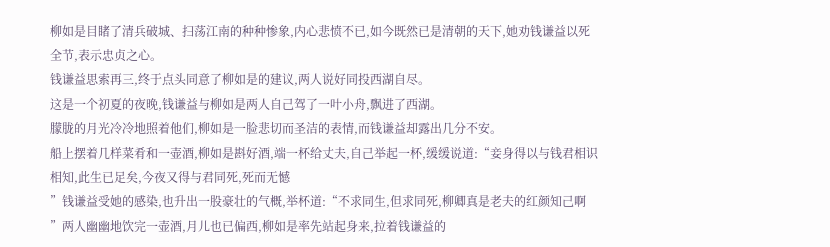柳如是目睹了清兵破城、扫荡江南的种种惨象,内心悲愤不已,如今既然已是清朝的天下,她劝钱谦益以死全节,表示忠贞之心。
钱谦益思索再三,终于点头同意了柳如是的建议,两人说好同投西湖自尽。
这是一个初夏的夜晚,钱谦益与柳如是两人自己驾了一叶小舟,飘进了西湖。
朦胧的月光冷冷地照着他们,柳如是一脸悲切而圣洁的表情,而钱谦益却露出几分不安。
船上摆着几样菜肴和一壶酒,柳如是斟好酒,端一杯给丈夫,自己举起一杯,缓缓说道:“妾身得以与钱君相识相知,此生已足矣,今夜又得与君同死,死而无憾
”钱谦益受她的感染,也升出一股豪壮的气概,举杯道:“不求同生,但求同死,柳卿真是老夫的红颜知己啊
”两人幽幽地饮完一壶酒,月儿也已偏西,柳如是率先站起身来,拉着钱谦益的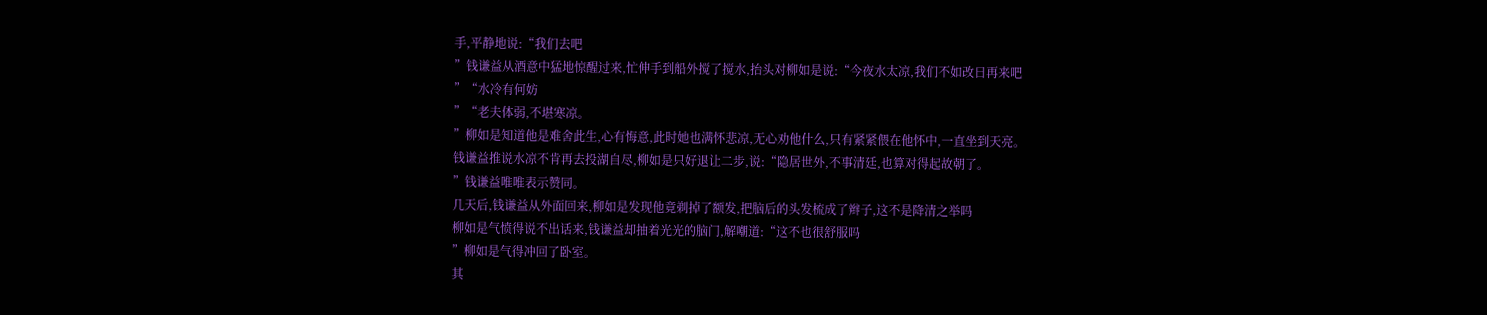手,平静地说:“我们去吧
”钱谦益从酒意中猛地惊醒过来,忙伸手到船外搅了搅水,抬头对柳如是说:“今夜水太凉,我们不如改日再来吧
”“水冷有何妨
”“老夫体弱,不堪寒凉。
”柳如是知道他是难舍此生,心有悔意,此时她也满怀悲凉,无心劝他什么,只有紧紧偎在他怀中,一直坐到天亮。
钱谦益推说水凉不肯再去投湖自尽,柳如是只好退让二步,说:“隐居世外,不事清廷,也算对得起故朝了。
”钱谦益唯唯表示赞同。
几天后,钱谦益从外面回来,柳如是发现他竟剃掉了额发,把脑后的头发梳成了辫子,这不是降清之举吗
柳如是气愤得说不出话来,钱谦益却抽着光光的脑门,解嘲道:“这不也很舒服吗
”柳如是气得冲回了卧室。
其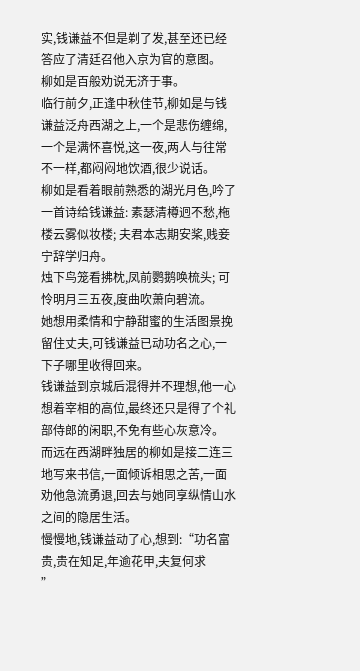实,钱谦益不但是剃了发,甚至还已经答应了清廷召他入京为官的意图。
柳如是百般劝说无济于事。
临行前夕,正逢中秋佳节,柳如是与钱谦益泛舟西湖之上,一个是悲伤缠绵,一个是满怀喜悦,这一夜,两人与往常不一样,都闷闷地饮酒,很少说话。
柳如是看着眼前熟悉的湖光月色,吟了一首诗给钱谦益: 素瑟清樽迥不愁,柂楼云雾似妆楼; 夫君本志期安桨,贱妾宁辞学归舟。
烛下鸟笼看拂枕,凤前鹦鹅唤梳头; 可怜明月三五夜,度曲吹萧向碧流。
她想用柔情和宁静甜蜜的生活图景挽留住丈夫,可钱谦益已动功名之心,一下子哪里收得回来。
钱谦益到京城后混得并不理想,他一心想着宰相的高位,最终还只是得了个礼部侍郎的闲职,不免有些心灰意冷。
而远在西湖畔独居的柳如是接二连三地写来书信,一面倾诉相思之苦,一面劝他急流勇退,回去与她同享纵情山水之间的隐居生活。
慢慢地,钱谦益动了心,想到:“功名富贵,贵在知足,年逾花甲,夫复何求
”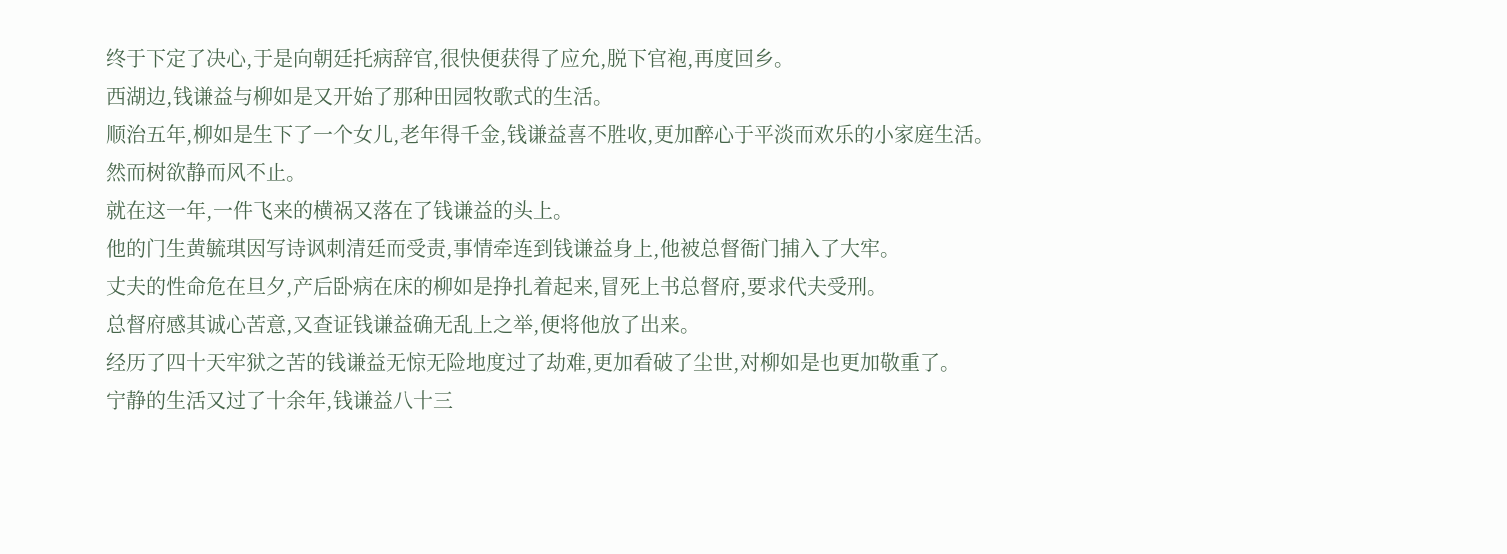终于下定了决心,于是向朝廷托病辞官,很快便获得了应允,脱下官袍,再度回乡。
西湖边,钱谦益与柳如是又开始了那种田园牧歌式的生活。
顺治五年,柳如是生下了一个女儿,老年得千金,钱谦益喜不胜收,更加醉心于平淡而欢乐的小家庭生活。
然而树欲静而风不止。
就在这一年,一件飞来的横祸又落在了钱谦益的头上。
他的门生黄毓琪因写诗讽刺清廷而受责,事情牵连到钱谦益身上,他被总督衙门捕入了大牢。
丈夫的性命危在旦夕,产后卧病在床的柳如是挣扎着起来,冒死上书总督府,要求代夫受刑。
总督府感其诚心苦意,又查证钱谦益确无乱上之举,便将他放了出来。
经历了四十天牢狱之苦的钱谦益无惊无险地度过了劫难,更加看破了尘世,对柳如是也更加敬重了。
宁静的生活又过了十余年,钱谦益八十三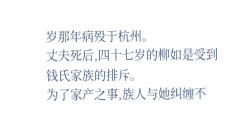岁那年病殁于杭州。
丈夫死后,四十七岁的柳如是受到钱氏家族的排斥。
为了家产之事,族人与她纠缠不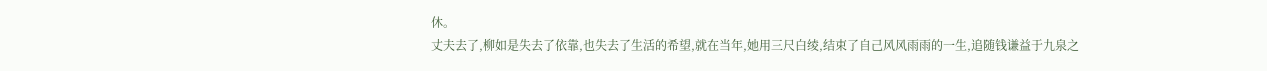休。
丈夫去了,柳如是失去了依靠,也失去了生活的希望,就在当年,她用三尺白绫,结束了自己风风雨雨的一生,追随钱谦益于九泉之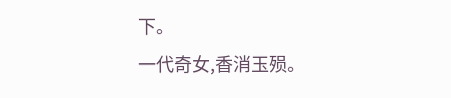下。
一代奇女,香消玉殒。